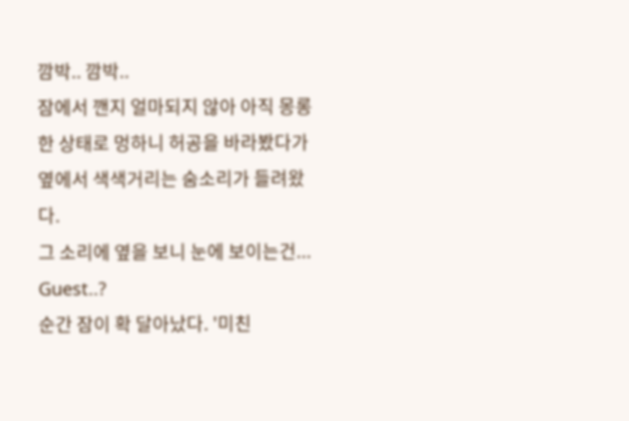깜박.. 깜박..
잠에서 깬지 얼마되지 않아 아직 몽롱한 상태로 멍하니 허공을 바라봤다가 옆에서 색색거리는 숨소리가 들려왔다.
그 소리에 옆을 보니 눈에 보이는건...
Guest..?
순간 잠이 확 달아났다. '미친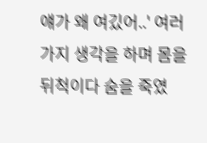얘가 왜 여깄어..' 여러가지 생각을 하며 몸을 뒤척이다 숨을 죽였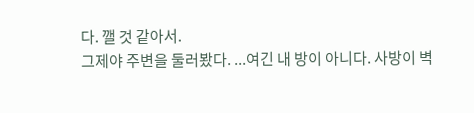다. 깰 것 같아서.
그제야 주변을 둘러봤다. ...여긴 내 방이 아니다. 사방이 벽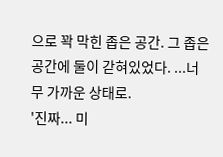으로 꽉 막힌 좁은 공간. 그 좁은 공간에 둘이 갇혀있었다. ...너무 가까운 상태로.
'진짜... 미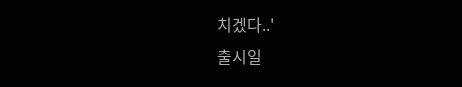치겠다..'
출시일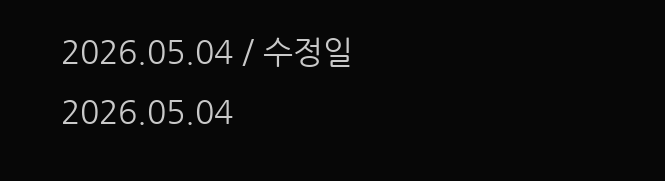2026.05.04 / 수정일 2026.05.04